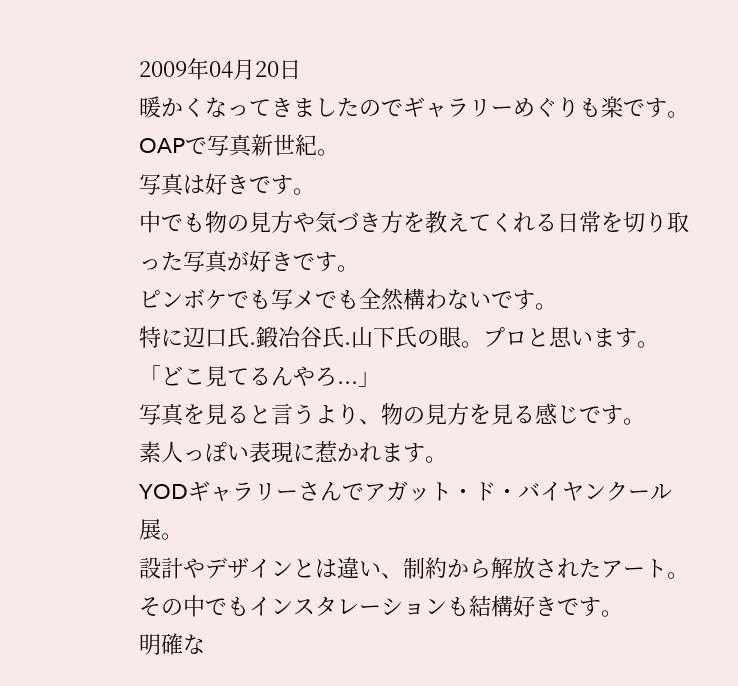2009年04月20日
暖かくなってきましたのでギャラリーめぐりも楽です。
OAPで写真新世紀。
写真は好きです。
中でも物の見方や気づき方を教えてくれる日常を切り取った写真が好きです。
ピンボケでも写メでも全然構わないです。
特に辺口氏.鍛冶谷氏.山下氏の眼。プロと思います。「どこ見てるんやろ...」
写真を見ると言うより、物の見方を見る感じです。
素人っぽい表現に惹かれます。
YODギャラリーさんでアガット・ド・バイヤンクール展。
設計やデザインとは違い、制約から解放されたアート。
その中でもインスタレーションも結構好きです。
明確な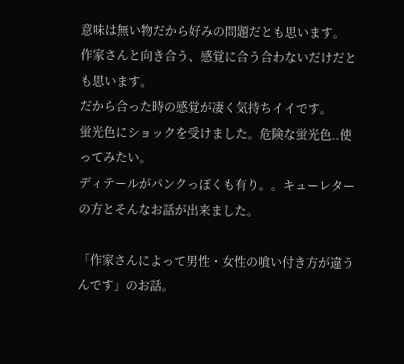意味は無い物だから好みの問題だとも思います。
作家さんと向き合う、感覚に合う合わないだけだとも思います。
だから合った時の感覚が凄く気持ちイイです。
蛍光色にショックを受けました。危険な蛍光色..使ってみたい。
ディテールがパンクっぽくも有り。。キューレターの方とそんなお話が出来ました。

「作家さんによって男性・女性の喰い付き方が違うんです」のお話。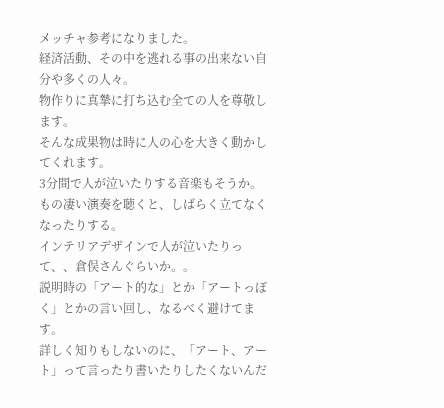メッチャ参考になりました。
経済活動、その中を逃れる事の出来ない自分や多くの人々。
物作りに真摯に打ち込む全ての人を尊敬します。
そんな成果物は時に人の心を大きく動かしてくれます。
3分間で人が泣いたりする音楽もそうか。
もの凄い演奏を聴くと、しばらく立てなくなったりする。
インテリアデザインで人が泣いたりって、、倉俣さんぐらいか。。
説明時の「アート的な」とか「アートっぽく」とかの言い回し、なるべく避けてます。
詳しく知りもしないのに、「アート、アート」って言ったり書いたりしたくないんだ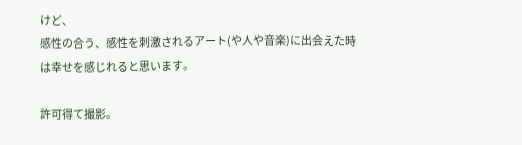けど、
感性の合う、感性を刺激されるアート(や人や音楽)に出会えた時は幸せを感じれると思います。

許可得て撮影。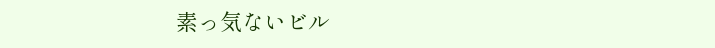素っ気ないビル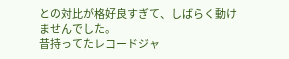との対比が格好良すぎて、しばらく動けませんでした。
昔持ってたレコードジャ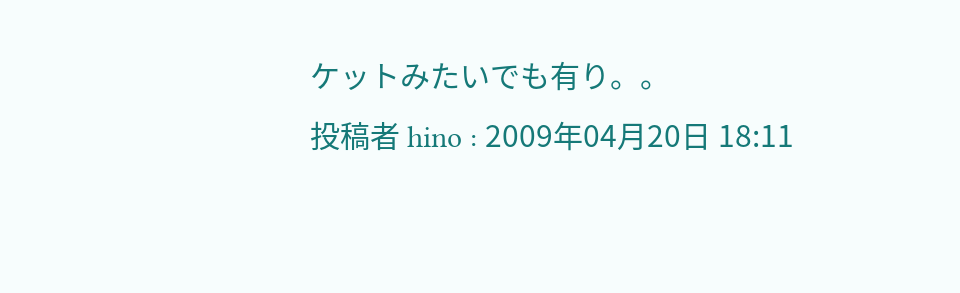ケットみたいでも有り。。
投稿者 hino : 2009年04月20日 18:11